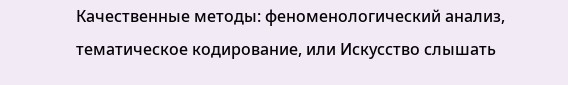Качественные методы: феноменологический анализ, тематическое кодирование, или Искусство слышать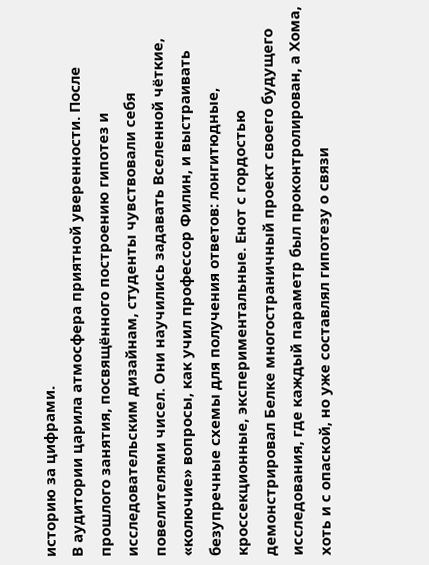историю за цифрами.
В аудитории царила атмосфера приятной уверенности. После прошлого занятия, посвящённого построению гипотез и исследовательским дизайнам, студенты чувствовали себя повелителями чисел. Они научились задавать Вселенной чёткие, «колючие» вопросы, как учил профессор Филин, и выстраивать безупречные схемы для получения ответов: лонгитюдные, кроссекционные, экспериментальные. Енот с гордостью демонстрировал Белке многостраничный проект своего будущего исследования, где каждый параметр был проконтролирован, а Хома, хоть и с опаской, но уже составлял гипотезу о связи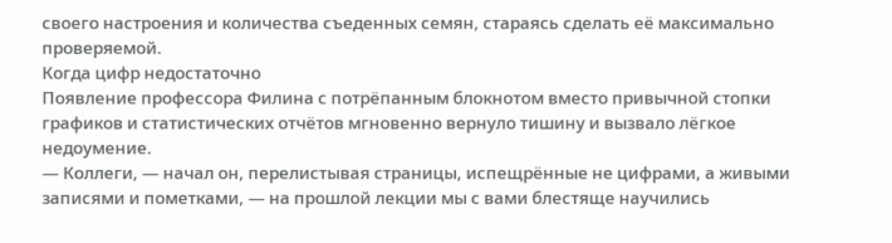своего настроения и количества съеденных семян, стараясь сделать её максимально проверяемой.
Когда цифр недостаточно
Появление профессора Филина с потрёпанным блокнотом вместо привычной стопки графиков и статистических отчётов мгновенно вернуло тишину и вызвало лёгкое недоумение.
— Коллеги, — начал он, перелистывая страницы, испещрённые не цифрами, а живыми записями и пометками, — на прошлой лекции мы с вами блестяще научились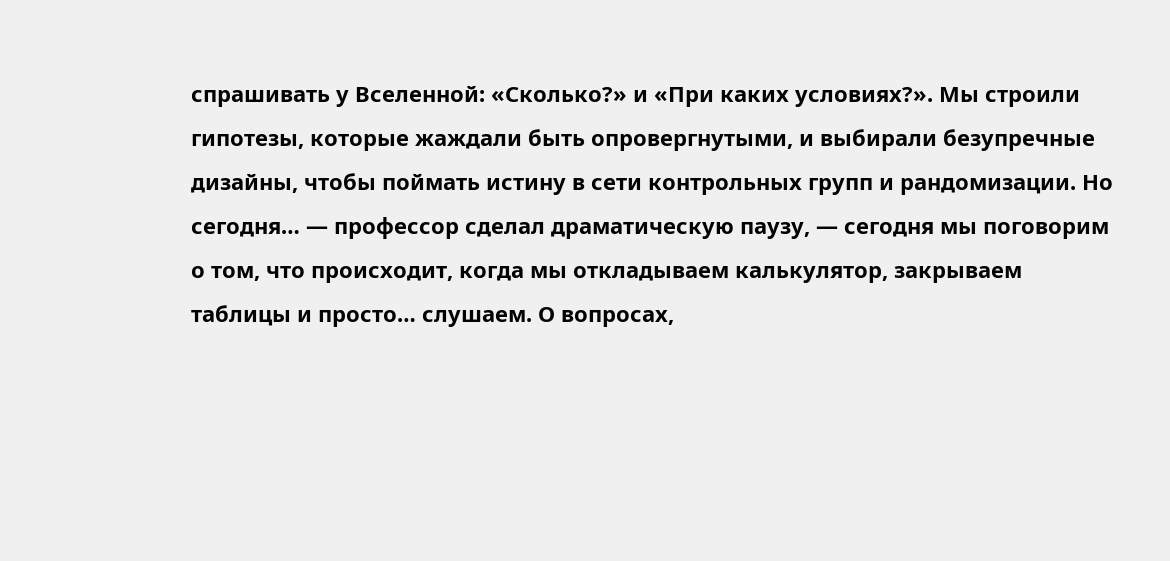спрашивать у Вселенной: «Сколько?» и «При каких условиях?». Мы строили гипотезы, которые жаждали быть опровергнутыми, и выбирали безупречные дизайны, чтобы поймать истину в сети контрольных групп и рандомизации. Но сегодня… — профессор сделал драматическую паузу, — сегодня мы поговорим о том, что происходит, когда мы откладываем калькулятор, закрываем таблицы и просто… слушаем. О вопросах,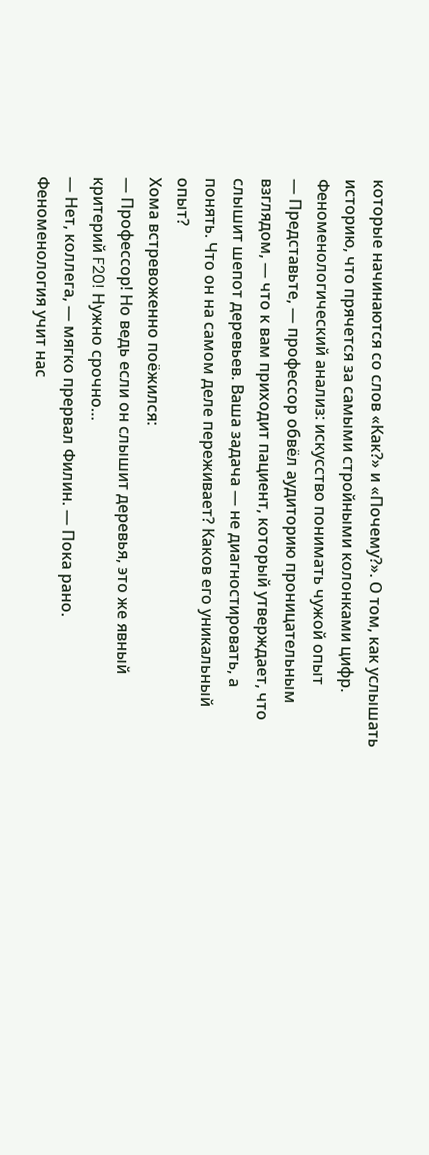которые начинаются со слов «Как?» и «Почему?». О том, как услышать историю, что прячется за самыми стройными колонками цифр.
Феноменологический анализ: искусство понимать чужой опыт
— Представьте, — профессор обвёл аудиторию проницательным взглядом, — что к вам приходит пациент, который утверждает, что слышит шепот деревьев. Ваша задача — не диагностировать, а понять. Что он на самом деле переживает? Каков его уникальный опыт?
Хома встревоженно поёжился:
— Профессор! Но ведь если он слышит деревья, это же явный критерий F20! Нужно срочно…
— Нет, коллега, — мягко прервал Филин. — Пока рано. Феноменология учит нас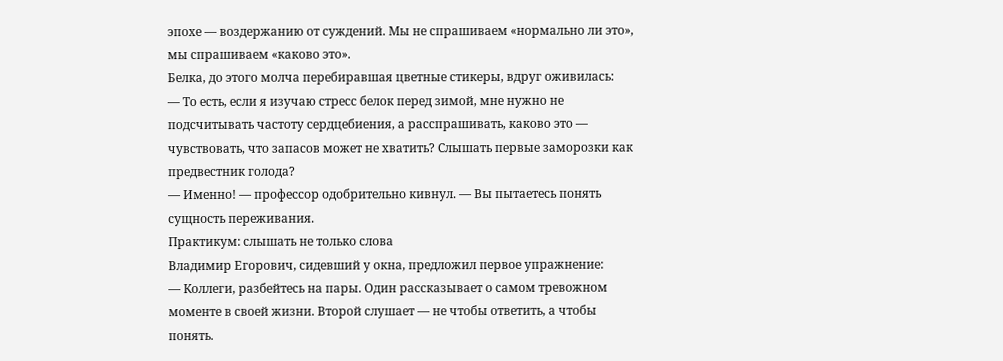эпохе — воздержанию от суждений. Мы не спрашиваем «нормально ли это», мы спрашиваем «каково это».
Белка, до этого молча перебиравшая цветные стикеры, вдруг оживилась:
— То есть, если я изучаю стресс белок перед зимой, мне нужно не подсчитывать частоту сердцебиения, а расспрашивать, каково это — чувствовать, что запасов может не хватить? Слышать первые заморозки как предвестник голода?
— Именно! — профессор одобрительно кивнул. — Вы пытаетесь понять сущность переживания.
Практикум: слышать не только слова
Владимир Егорович, сидевший у окна, предложил первое упражнение:
— Коллеги, разбейтесь на пары. Один рассказывает о самом тревожном моменте в своей жизни. Второй слушает — не чтобы ответить, а чтобы понять.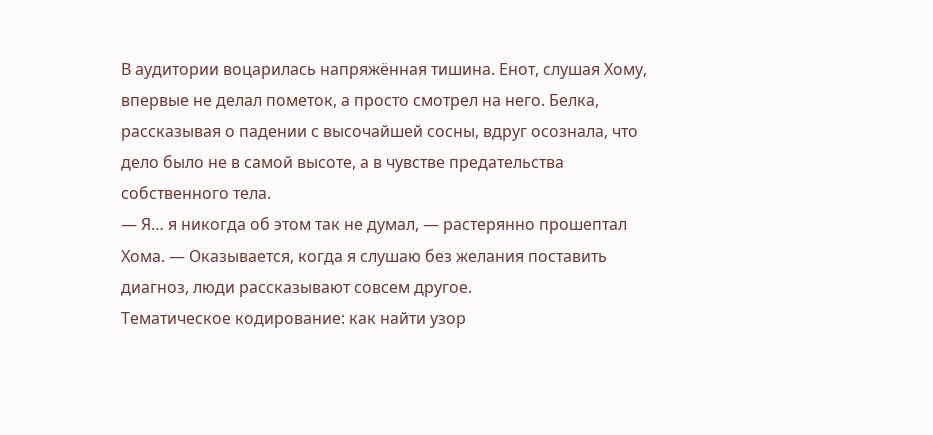В аудитории воцарилась напряжённая тишина. Енот, слушая Хому, впервые не делал пометок, а просто смотрел на него. Белка, рассказывая о падении с высочайшей сосны, вдруг осознала, что дело было не в самой высоте, а в чувстве предательства собственного тела.
— Я… я никогда об этом так не думал, — растерянно прошептал Хома. — Оказывается, когда я слушаю без желания поставить диагноз, люди рассказывают совсем другое.
Тематическое кодирование: как найти узор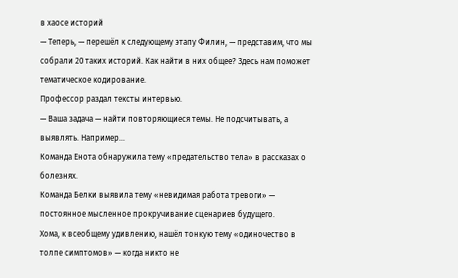в хаосе историй
— Теперь, — перешёл к следующему этапу Филин, — представим, что мы собрали 20 таких историй. Как найти в них общее? Здесь нам поможет тематическое кодирование.
Профессор раздал тексты интервью.
— Ваша задача — найти повторяющиеся темы. Не подсчитывать, а выявлять. Например…
Команда Енота обнаружила тему «предательство тела» в рассказах о болезнях.
Команда Белки выявила тему «невидимая работа тревоги» — постоянное мысленное прокручивание сценариев будущего.
Хома, к всеобщему удивлению, нашёл тонкую тему «одиночество в толпе симптомов» — когда никто не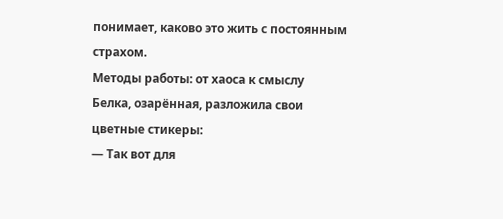понимает, каково это жить с постоянным страхом.
Методы работы: от хаоса к смыслу
Белка, озарённая, разложила свои цветные стикеры:
— Так вот для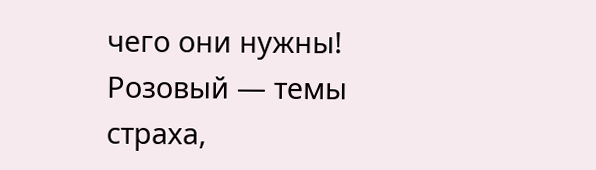чего они нужны! Розовый — темы страха,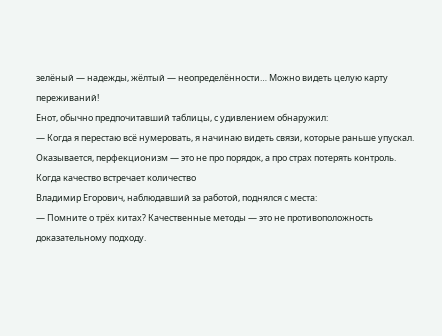зелёный — надежды, жёлтый — неопределённости… Можно видеть целую карту переживаний!
Енот, обычно предпочитавший таблицы, с удивлением обнаружил:
— Когда я перестаю всё нумеровать, я начинаю видеть связи, которые раньше упускал. Оказывается, перфекционизм — это не про порядок, а про страх потерять контроль.
Когда качество встречает количество
Владимир Егорович, наблюдавший за работой, поднялся с места:
— Помните о трёх китах? Качественные методы — это не противоположность доказательному подходу.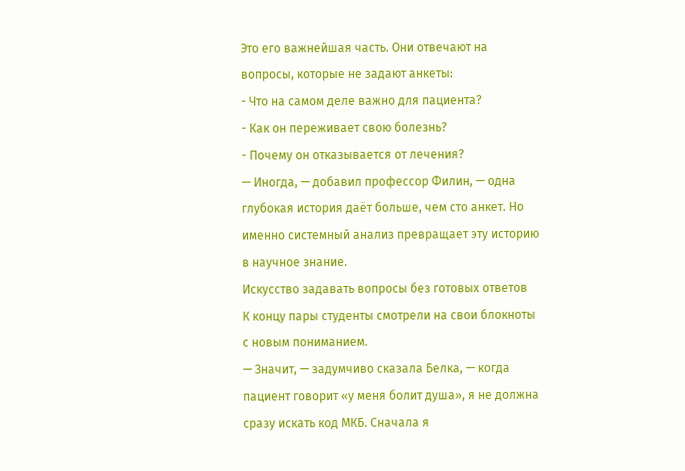Это его важнейшая часть. Они отвечают на вопросы, которые не задают анкеты:
- Что на самом деле важно для пациента?
- Как он переживает свою болезнь?
- Почему он отказывается от лечения?
— Иногда, — добавил профессор Филин, — одна глубокая история даёт больше, чем сто анкет. Но именно системный анализ превращает эту историю в научное знание.
Искусство задавать вопросы без готовых ответов
К концу пары студенты смотрели на свои блокноты с новым пониманием.
— Значит, — задумчиво сказала Белка, — когда пациент говорит «у меня болит душа», я не должна сразу искать код МКБ. Сначала я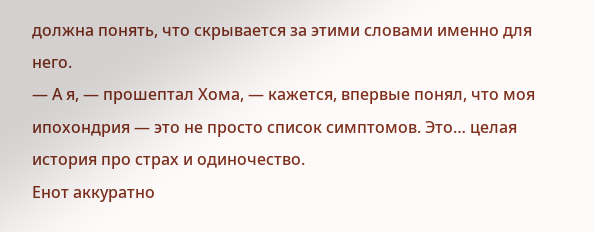должна понять, что скрывается за этими словами именно для него.
— А я, — прошептал Хома, — кажется, впервые понял, что моя ипохондрия — это не просто список симптомов. Это… целая история про страх и одиночество.
Енот аккуратно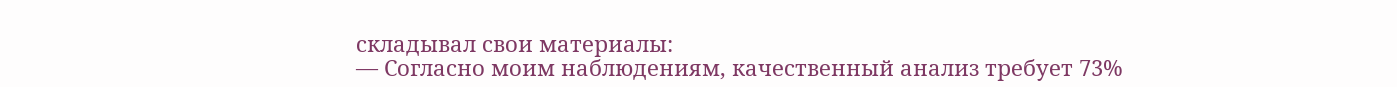складывал свои материалы:
— Согласно моим наблюдениям, качественный анализ требует 73%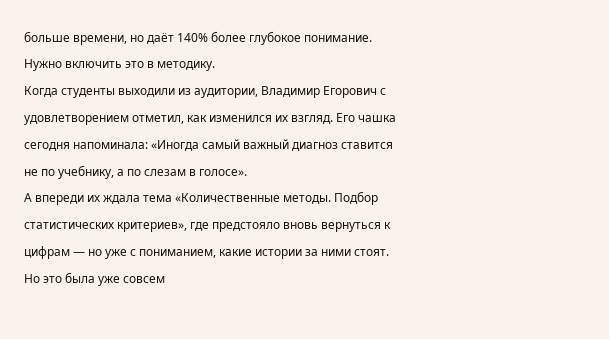больше времени, но даёт 140% более глубокое понимание. Нужно включить это в методику.
Когда студенты выходили из аудитории, Владимир Егорович с удовлетворением отметил, как изменился их взгляд. Его чашка сегодня напоминала: «Иногда самый важный диагноз ставится не по учебнику, а по слезам в голосе».
А впереди их ждала тема «Количественные методы. Подбор статистических критериев», где предстояло вновь вернуться к цифрам — но уже с пониманием, какие истории за ними стоят. Но это была уже совсем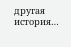другая история…